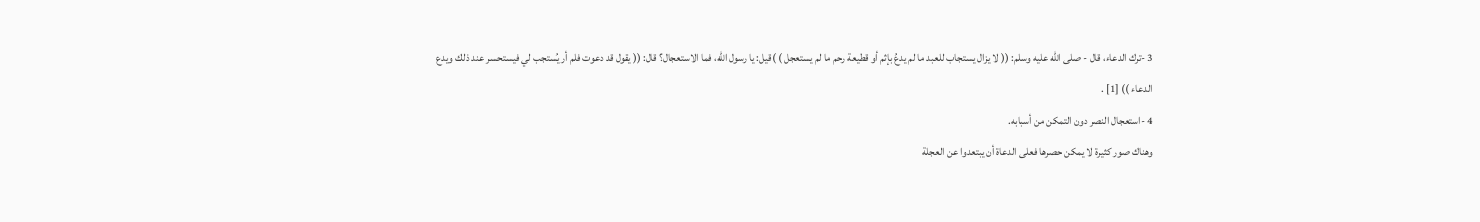3 -ترك الدعاء، قال - صلى الله عليه وسلم: (( لا يزال يستجاب للعبد ما لم يدعُ بإثم أو قطيعة رحم ما لم يستعجل ) )قيل: يا رسول الله، فما الاستعجال؟ قال: (( يقول قد دعوت فلم أر يُستجب لي فيستحسر عند ذلك ويدع
الدعاء )) [1] .
4 -استعجال النصر دون التمكن من أسبابه.
وهناك صور كثيرة لا يمكن حصرها فعلى الدعاة أن يبتعدوا عن العجلة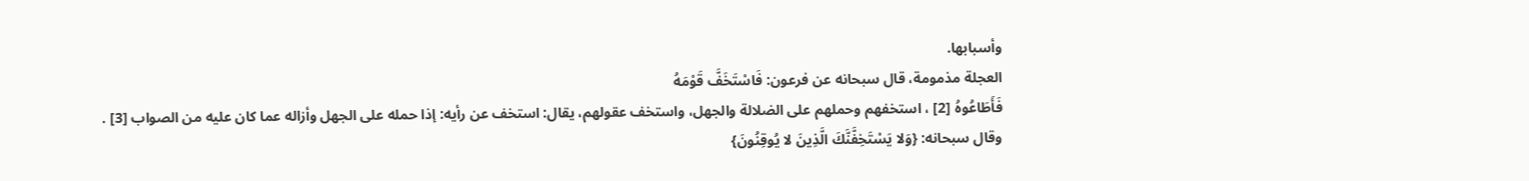وأسبابها.
العجلة مذمومة، قال سبحانه عن فرعون: فَاسْتَخَفَّ قَوْمَهُ
فَأَطَاعُوهُ [2] ، استخفهم وحملهم على الضلالة والجهل، واستخف عقولهم، يقال: استخف عن رأيه: إذا حمله على الجهل وأزاله عما كان عليه من الصواب [3] .
وقال سبحانه: {وَلا يَسْتَخِفَّنَّكَ الَّذِينَ لا يُوقِنُونَ}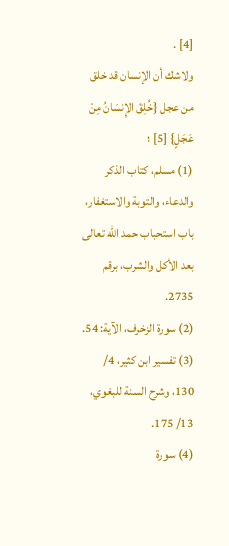[4] .
ولاشك أن الإنسان قد خلق من عجل {خُلِقَ الإِنسَانُ مِنْ عَجَلٍ} [5] ؛
(1) مسلم، كتاب الذكر والدعاء، والتوبة والاستغفار، باب استحباب حمد الله تعالى بعد الأكل والشرب، برقم 2735.
(2) سورة الزخرف، الآية: 54.
(3) تفسير ابن كثير، 4/ 130، وشرح السنة للبغوي، 13/ 175.
(4) سورة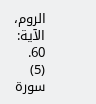الروم، الآية: 60.
(5) سورة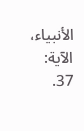الأنبياء، الآية: 37.